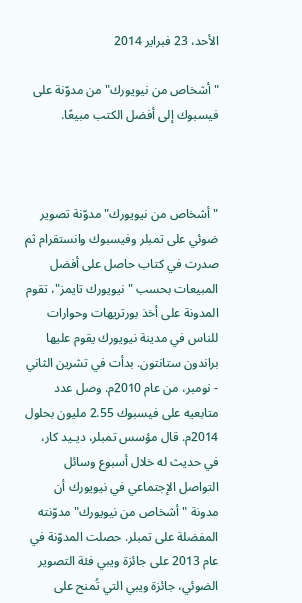الأحد، 23 فبراير 2014

"أشخاص من نيويورك" من مدوّنة على فيسبوك إلى أفضل الكتب مبيعًا.



"أشخاص من نيويورك" مدوّنة تصوير ضوئي على تمبلر وفيسبوك وانستقرام ثم صدرت في كتاب حاصل على أفضل المبيعات بحسب "نيويورك تايمز"، تقوم المدونة على أخذ بورتريهات وحوارات للناس في مدينة نيويورك يقوم عليها براندون ستانتون. بدأت في تشرين الثاني - نومبر، من عام 2010م. وصل عدد متابعيه على فيسبوك 2.55 مليون بحلول 2014م. قال مؤسس تمبلر، ديـيد كار، في حديث له خلال أسبوع وسائل التواصل الإجتماعي في نيويورك أن مدونة "أشخاص من نيويورك" مدوّنته المفضلة على تمبلر. حصلت المدوّنة في عام 2013 على جائزة ويبي فئة التصوير الضوئي، جائزة ويبي التي تُمنح على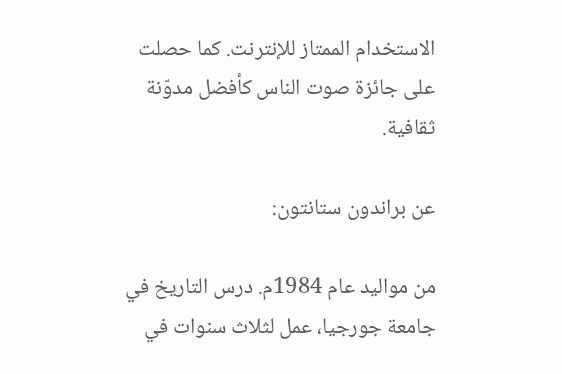الاستخدام الممتاز للإنترنت. كما حصلت على جائزة صوت الناس كأفضل مدوّنة ثقافية.

عن براندون ستانتون:

من مواليد عام 1984م. درس التاريخ في جامعة جورجيا، عمل لثلاث سنوات في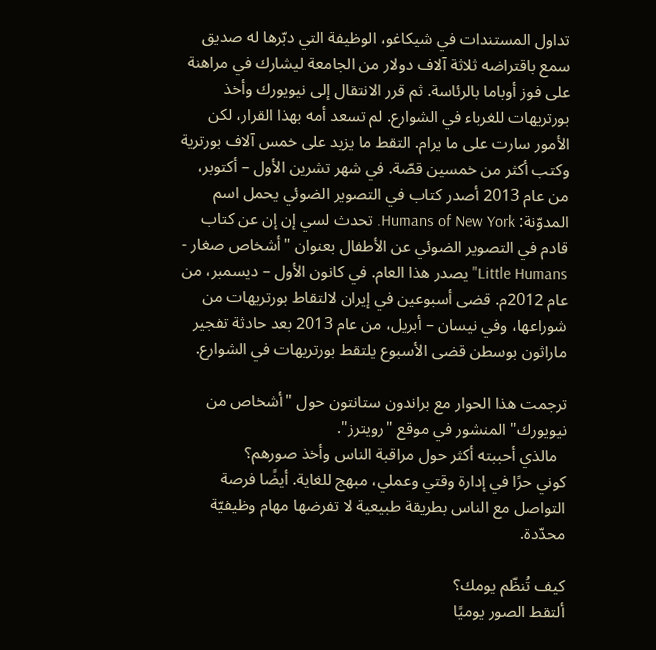تداول المستندات في شيكاغو، الوظيفة التي دبّرها له صديق سمع باقتراضه ثلاثة آلاف دولار من الجامعة ليشارك في مراهنة على فوز أوباما بالرئاسة. ثم قرر الانتقال إلى نيويورك وأخذ بورتريهات للغرباء في الشوارع. لم تسعد أمه بهذا القرار، لكن الأمور سارت على ما يرام. التقط ما يزيد على خمس آلاف بورترية وكتب أكثر من خمسين قصّة. في شهر تشرين الأول – أكتوبر، من عام 2013 أصدر كتاب في التصوير الضوئي يحمل اسم المدوّنة: Humans of New York. تحدث لسي إن إن عن كتاب قادم في التصوير الضوئي عن الأطفال بعنوان "أشخاص صغار - Little Humans" يصدر هذا العام. في كانون الأول – ديسمبر، من عام 2012م. قضى أسبوعين في إيران لالتقاط بورتريهات من شوراعها، وفي نيسان – أبريل، من عام 2013 بعد حادثة تفجير ماراثون بوسطن قضى الأسبوع يلتقط بورتريهات في الشوارع.

ترجمت هذا الحوار مع براندون ستانتون حول "أشخاص من نيويورك" المنشور في موقع "رويترز".
  مالذي أحببته أكثر حول مراقبة الناس وأخذ صورهم؟
كوني حرًا في إدارة وقتي وعملي، مبهج للغاية. أيضًا فرصة التواصل مع الناس بطريقة طبيعية لا تفرضها مهام وظيفيّة محدّدة.

كيف تُنظّم يومك؟
ألتقط الصور يوميًا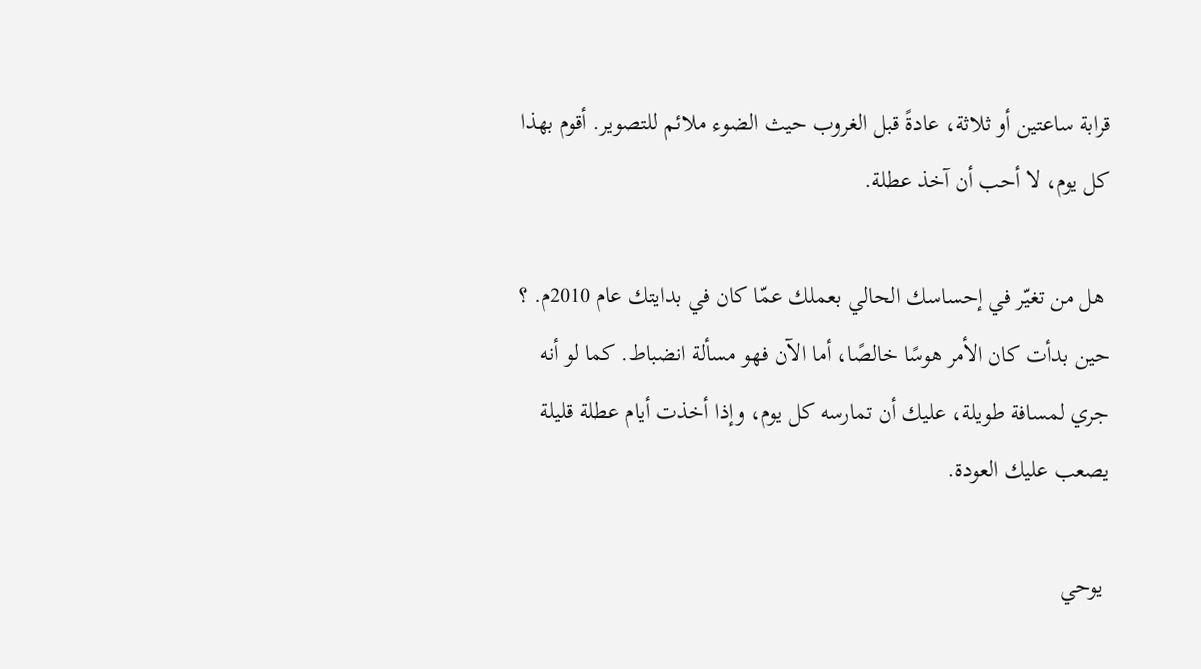قرابة ساعتين أو ثلاثة، عادةً قبل الغروب حيث الضوء ملائم للتصوير. أقوم بهذا كل يوم، لا أحب أن آخذ عطلة.

 هل من تغيّر في إحساسك الحالي بعملك عمّا كان في بدايتك عام 2010م. ؟
حين بدأت كان الأمر هوسًا خالصًا، أما الآن فهو مسألة انضباط. كما لو أنه جري لمسافة طويلة، عليك أن تمارسه كل يوم، وإذا أخذت أيام عطلة قليلة يصعب عليك العودة.

 يوحي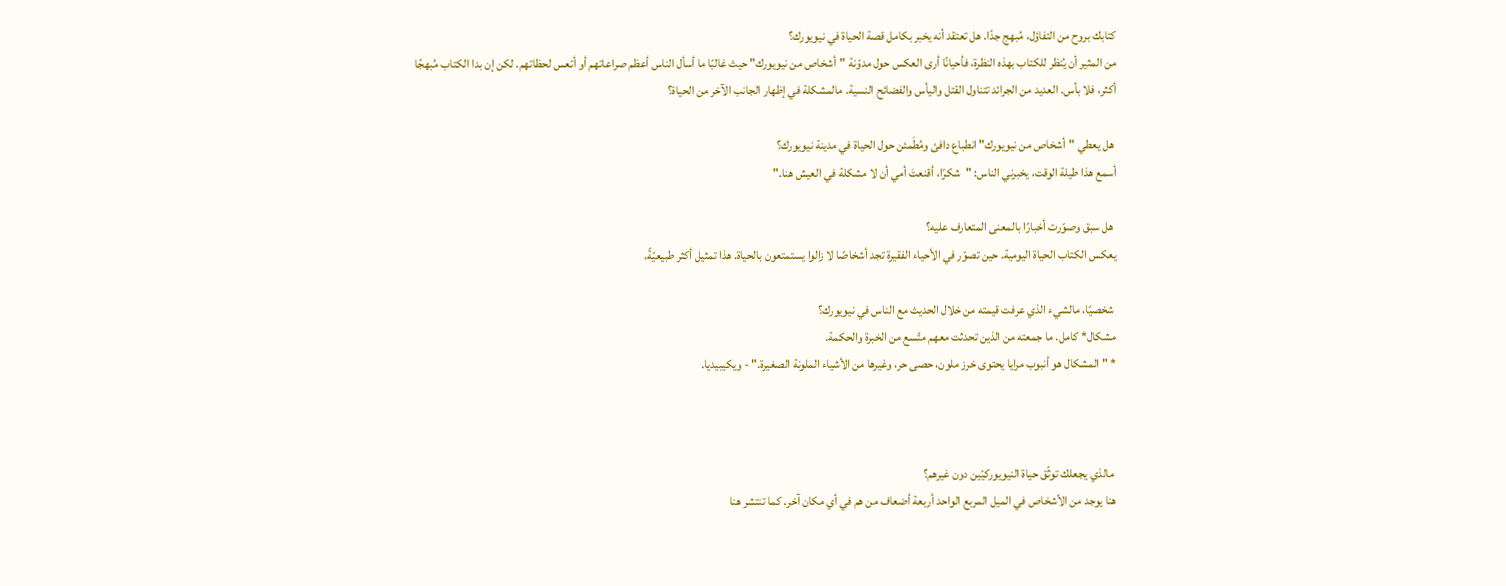كتابك بروح من التفاؤل، مُبهج جدًا. هل تعتقد أنه يخبر بكامل قصة الحياة في نيويورك؟
من المثير أن يُنظر للكتاب بهذه النظرة، فأحيانًا أرى العكس حول مدوّنة "أشخاص من نيويورك" حيث غالبًا ما أسأل الناس أعظم صراعاتهم أو أتعس لحظاتهم. لكن إن بدا الكتاب مُبهجًا أكثر، فلا بأس. العديد من الجرائد تتناول القتل واليأس والفضائح النسية. مالمشكلة في إظهار الجانب الآخر من الحياة؟

 هل يعطي "أشخاص من نيويورك" انطباع دافئ ومُطَمئن حول الحياة في مدينة نيويورك؟
أسمع هذا طيلة الوقت، يخبرني الناس: "شكرًا، أقنعتَ أمي أن لا مشكلة في العيش هنا."

 هل سبق وصوّرت أخبارًا بالمعنى المتعارف عليه؟
يعكس الكتاب الحياة اليومية. حين تصوّر في الأحياء الفقيرة تجد أشخاصًا لا زالوا يستمتعون بالحياة. هذا تمثيل أكثر طبيعيّةً.

 شخصيًا، مالشيء الذي عرفت قيمته من خلال الحديث مع الناس في نيويورك؟
مشكال* كامل. ما جمعته من الذين تحدثت معهم متّسع من الخبرة والحكمة.
* "المشكال هو أنبوب مرايا يحتوى خرز ملون، حصى حر، وغيرها من الأشياء الملونة الصغيرة." - ويكيبيديا.



 مالذي يجعلك توثّق حياة النيويوركيّين دون غيرهم؟
هنا يوجد من الأشخاص في الميل المربع الواحد أربعة أضعاف من هم في أي مكان آخر. كما تنتشر هنا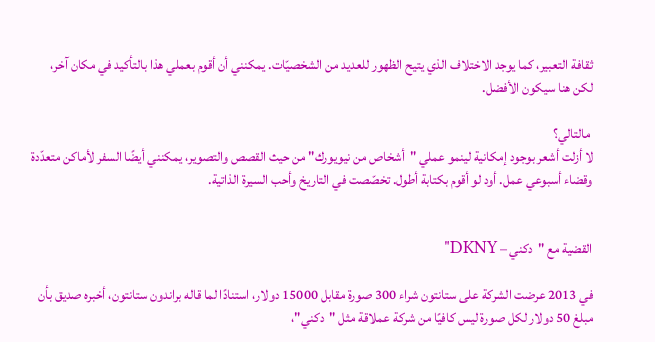ثقافة التعبير، كما يوجد الاختلاف الذي يتيح الظهور للعديد من الشخصيّات. يمكنني أن أقوم بعملي هذا بالتأكيد في مكان آخر، لكن هنا سيكون الأفضل.

 مالتالي؟
لا أزلت أشعر بوجود إمكانية لينمو عملي "أشخاص من نيويورك" من حيث القصص والتصوير، يمكنني أيضًا السفر لأماكن متعدّدة وقضاء أسبوعي عمل. أود لو أقوم بكتابة أطول. تخصّصت في التاريخ وأحب السيرة الذاتية.


القضية مع "دكني – DKNY"

في 2013 عرضت الشركة على ستانتون شراء 300 صورة مقابل 15000 دولار، استنادًا لما قاله براندون ستانتون، أخبره صديق بأن مبلغ 50 دولار لكل صورة ليس كافيًا من شركة عملاقة مثل "دكني"،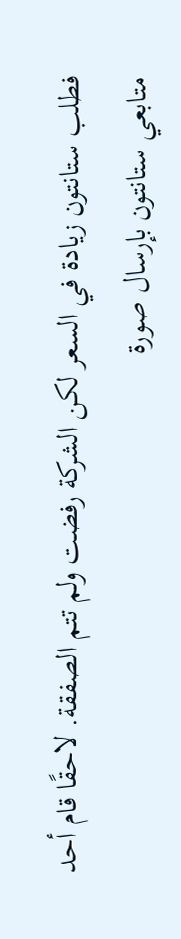فطلب ستانتون زيادة في السعر لكن الشركة رفضت ولم تتم الصفقة. لاحقًا قام أحد متابعي ستانتون بإرسال صورة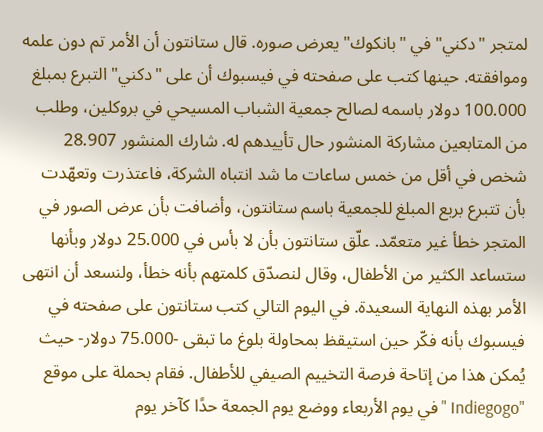لمتجر "دكني" في "بانكوك" يعرض صوره. قال ستانتون أن الأمر تم دون علمه وموافقته. حينها كتب على صفحته في فيسبوك أن على "دكني" التبرع بمبلغ 100.000 دولار باسمه لصالح جمعية الشباب المسيحي في بروكلين، وطلب من المتابعين مشاركة المنشور حال تأييدهم له. شارك المنشور 28.907 شخص في أقل من خمس ساعات ما شد انتباه الشركة، فاعتذرت وتعهّدت بأن تتبرع بربع المبلغ للجمعية باسم ستانتون، وأضافت بأن عرض الصور في المتجر خطأ غير متعمّد. علّق ستانتون بأن لا بأس في 25.000 دولار وبأنها ستساعد الكثير من الأطفال، وقال لنصدّق كلمتهم بأنه خطأ، ولنسعد أن انتهى الأمر بهذه النهاية السعيدة. في اليوم التالي كتب ستانتون على صفحته في فيسبوك بأنه فكّر حين استيقظ بمحاولة بلوغ ما تبقى -75.000 دولار- حيث يُمكن هذا من إتاحة فرصة التخييم الصيفي للأطفال. فقام بحملة على موقع "Indiegogo " في يوم الأربعاء ووضع يوم الجمعة حدًا كآخر يوم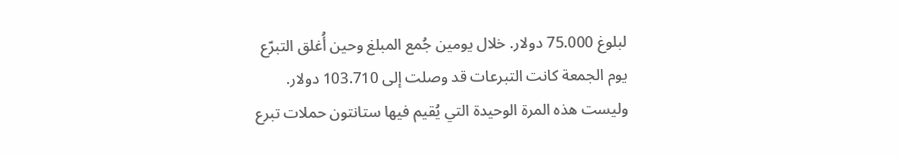لبلوغ 75.000 دولار. خلال يومين جُمع المبلغ وحين أُغلق التبرّع يوم الجمعة كانت التبرعات قد وصلت إلى 103.710 دولار. وليست هذه المرة الوحيدة التي يُقيم فيها ستانتون حملات تبرع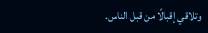وتلاقي إقبالًا من قبل الناس.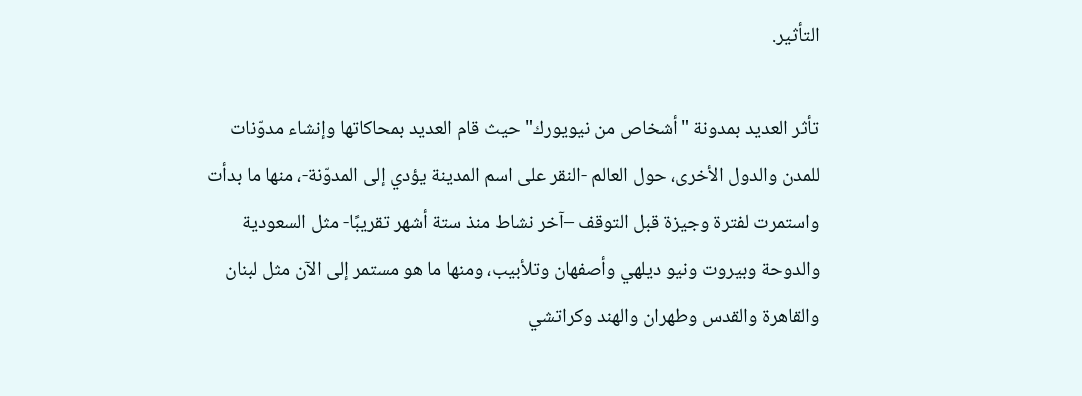التأثير.

تأثر العديد بمدونة "أشخاص من نيويورك" حيث قام العديد بمحاكاتها وإنشاء مدوّنات للمدن والدول الأخرى، حول العالم -النقر على اسم المدينة يؤدي إلى المدوّنة-، منها ما بدأت واستمرت لفترة وجيزة قبل التوقف –آخر نشاط منذ ستة أشهر تقريبًا- مثل السعودية والدوحة وبيروت ونيو ديلهي وأصفهان وتلأبيب، ومنها ما هو مستمر إلى الآن مثل لبنان والقاهرة والقدس وطهران والهند وكراتشي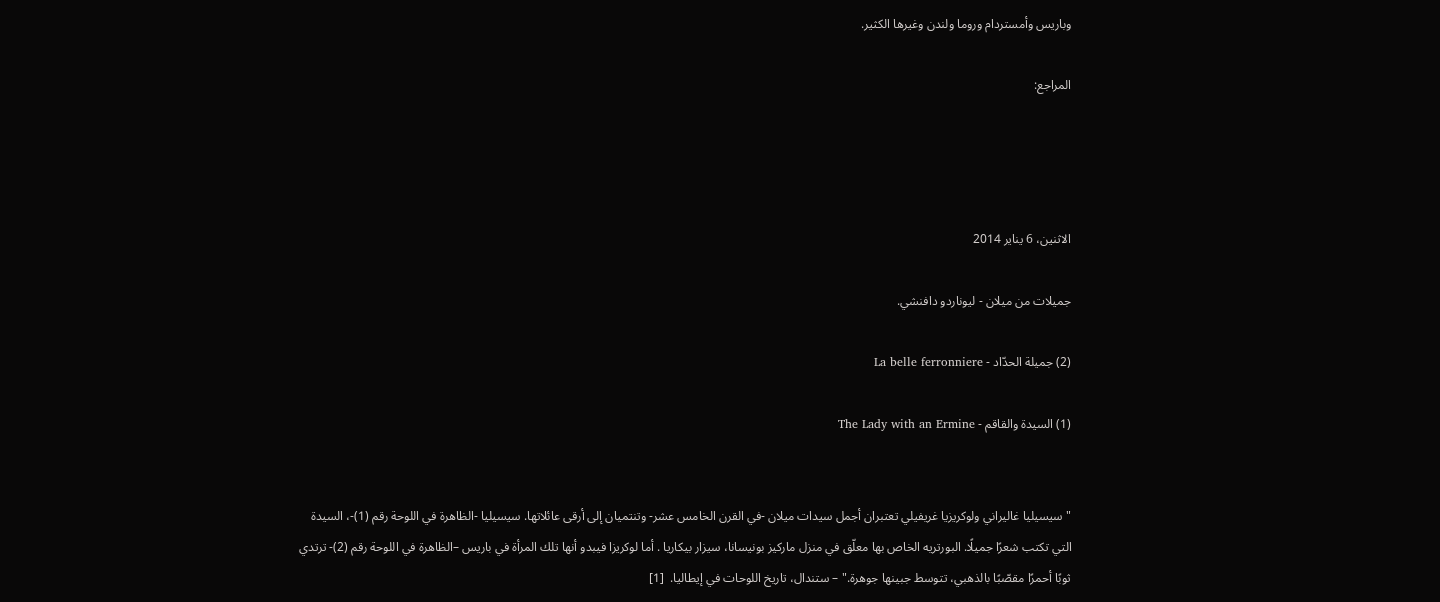وباريس وأمستردام وروما ولندن وغيرها الكثير.

المراجع:




الاثنين، 6 يناير 2014

جميلات من ميلان - ليوناردو دافنشي.

(2) جميلة الحدّاد - La belle ferronniere

(1) السيدة والقاقم - The Lady with an Ermine


"سيسيليا غاليراني ولوكريزيا غريفيلي تعتبران أجمل سيدات ميلان -في القرن الخامس عشر- وتنتميان إلى أرقى عائلاتها. سيسيليا -الظاهرة في اللوحة رقم (1)-، السيدة التي تكتب شعرًا جميلًا. البورتريه الخاص بها معلّق في منزل ماركيز بونيسانا، سيزار بيكاريا . أما لوكريزا فيبدو أنها تلك المرأة في باريس –الظاهرة في اللوحة رقم (2)- ترتدي ثوبًا أحمرًا مقصّبًا بالذهبي، تتوسط جبينها جوهرة." – ستندال، تاريخ اللوحات في إيطاليا.  [1]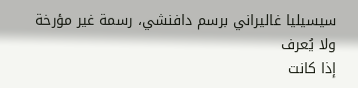سيسيليا غاليراني برسم دافنشي، رسمة غير مؤرخة ولا يُعرف
إذا كانت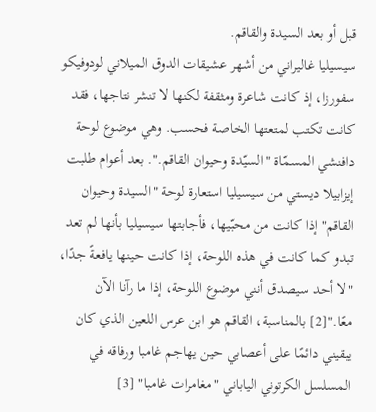قبل أو بعد السيدة والقاقم.
سيسيليا غاليراني من أشهر عشيقات الدوق الميلاني لودوفيكو سفورزا، إذ كانت شاعرة ومثقفة لكنها لا تنشر نتاجها، فقد كانت تكتب لمتعتها الخاصة فحسب. وهي موضوع لوحة دافنشي المسمّاة "السيّدة وحيوان القاقم.". بعد أعوام طلبت إيزابيلا ديستي من سيسيليا استعارة لوحة "السيدة وحيوان القاقم" إذا كانت من محبّيها، فأجابتها سيسيليا بأنها لم تعد تبدو كما كانت في هذه اللوحة، إذا كانت حينها يافعةً جدًا، "لا أحد سيصدق أنني موضوع اللوحة، إذا ما رآنا الآن معًا."[2] بالمناسبة، القاقم هو ابن عرس اللعين الذي كان يبقيني دائمًا على أعصابي حين يهاجم غامبا ورفاقه في المسلسل الكرتوني الياباني "مغامرات غامبا" [3]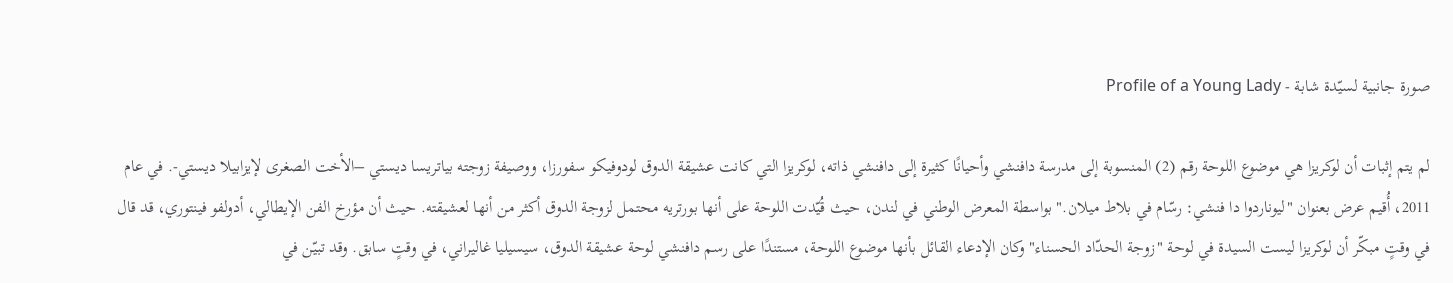صورة جانبية لسيّدة شابة - Profile of a Young Lady

لم يتم إثبات أن لوكريزا هي موضوع اللوحة رقم (2) المنسوبة إلى مدرسة دافنشي وأحيانًا كثيرة إلى دافنشي ذاته، لوكريزا التي كانت عشيقة الدوق لودوفيكو سفورزا، ووصيفة زوجته بياتريسا ديستي –الأخت الصغرى لإيزابيلا ديستي-. في عام 2011، أُقيم عرض بعنوان "ليوناردوا دا فنشي: رسّام في بلاط ميلان." بواسطة المعرض الوطني في لندن، حيث قُيّدت اللوحة على أنها بورتريه محتمل لزوجة الدوق أكثر من أنها لعشيقته. حيث أن مؤرخ الفن الإيطالي، أدولفو فينتوري، قد قال في وقتٍ مبكّر أن لوكريزا ليست السيدة في لوحة "زوجة الحدّاد الحسناء" وكان الإدعاء القائل بأنها موضوع اللوحة، مستندًا على رسم دافنشي لوحة عشيقة الدوق، سيسيليا غاليراني، في وقتٍ سابق. وقد تبيّن في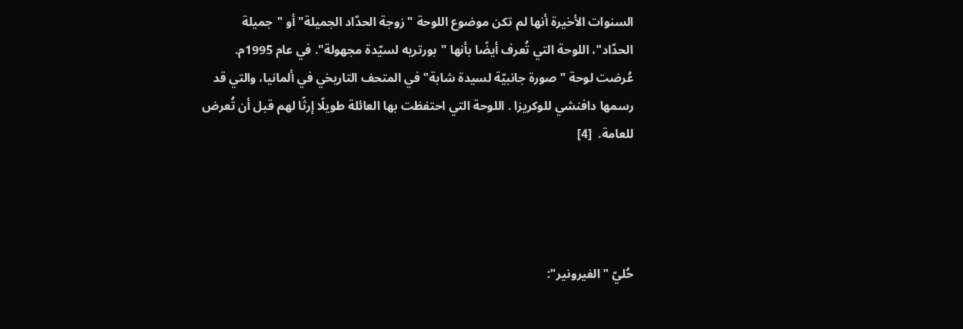السنوات الأخيرة أنها لم تكن موضوع اللوحة "زوجة الحدّاد الجميلة" أو "جميلة الحدّاد"، اللوحة التي تُعرف أيضًا بأنها "بورتريه لسيّدة مجهولة". في عام 1995م. عُرضت لوحة "صورة جانبيّة لسيدة شابة" في المتحف التاريخي في ألمانيا، والتي قد رسمها دافنشي للوكريزا . اللوحة التي احتفظت بها العائلة طويلًا إرثًا لهم قبل أن تُعرض للعامة.  [4]




حُليّ "الفيرونير":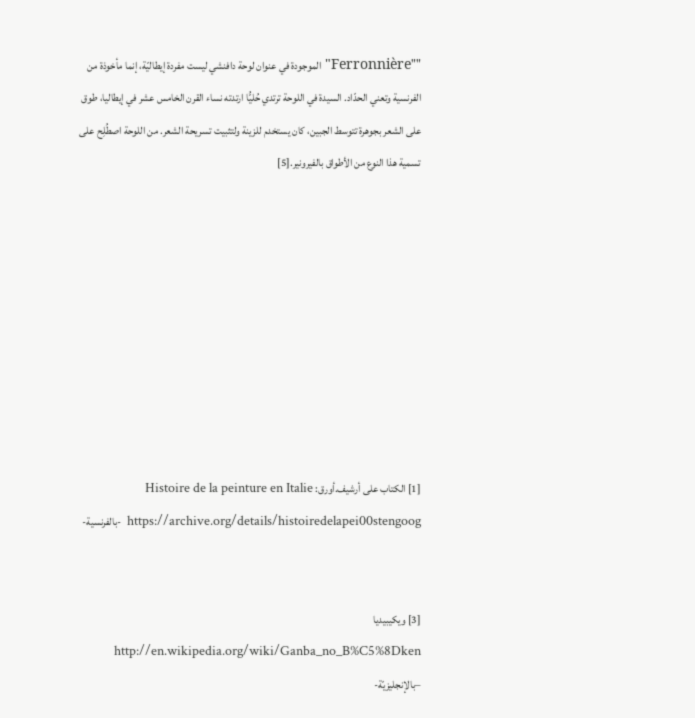""Ferronnière" الموجودة في عنوان لوحة دافنشي ليست مفردة إيطاليّة، إنما مأخوذة من الفرنسية وتعني الحدّاد. السيدة في اللوحة ترتدي حُليُّا ارتدته نساء القرن الخامس عشر في إيطاليا، طوق على الشعر بجوهرة تتوسط الجبين، كان يستخدم للزينة ولتثبيت تسريحة الشعر. من اللوحة اصطُلِح على تسمية هذا النوع من الأطواق بالفيرونير.[5]









[1] الكتاب على أرشيف.أورق: Histoire de la peinture en Italie https://archive.org/details/histoiredelapei00stengoog  -بالفرنسية-


[3] ويكيبيديا http://en.wikipedia.org/wiki/Ganba_no_B%C5%8Dken –بالإنجليزيّة-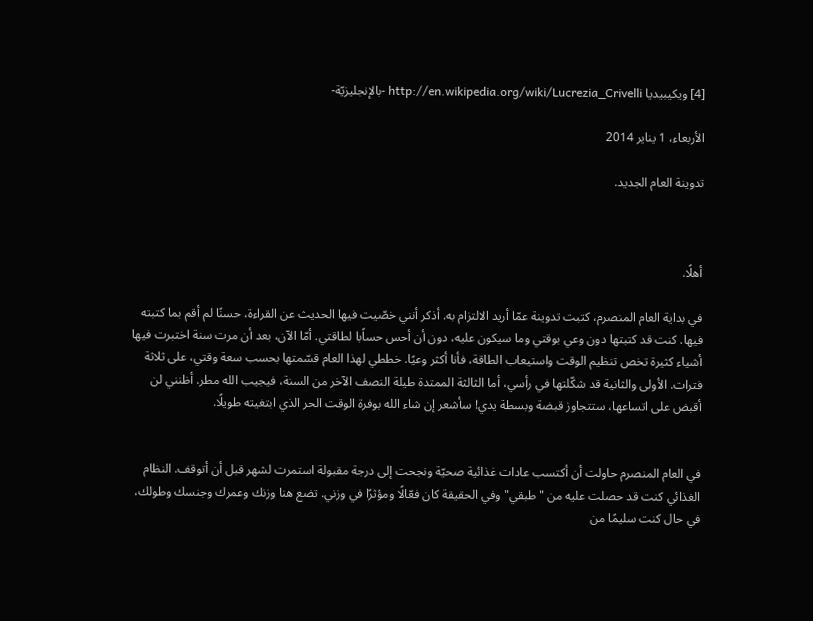[4] ويكيبيديا http://en.wikipedia.org/wiki/Lucrezia_Crivelli -بالإنجليزيّة-

الأربعاء، 1 يناير 2014

تدوينة العام الجديد.



أهلًا.

في بداية العام المنصرم، كتبت تدوينة عمّا أريد الالتزام به. أذكر أنني خصّيت فيها الحديث عن القراءة، حسنًا لم أقم بما كتبته فيها. كنت قد كتبتها دون وعي بوقتي وما سيكون عليه، دون أن أحس حساًبا لطاقتي. أمّا الآن، بعد أن مرت سنة اختبرت فيها أشياء كثيرة تخص تنظيم الوقت واستيعاب الطاقة، فأنا أكثر وعيًا. خططي لهذا العام قسّمتها بحسب سعة وقتي، على ثلاثة فترات. الأولى والثانية قد شكّلتها في رأسي، أما الثالثة الممتدة طيلة النصف الآخر من السنة، فيجيب الله مطر. أظنني لن أقبض على اتساعها، ستتجاوز قبضة وبسطة يدي! سأشعر إن شاء الله بوفرة الوقت الحر الذي ابتغيته طويلًا.


في العام المنصرم حاولت أن أكتسب عادات غذائية صحيّة ونجحت إلى درجة مقبولة استمرت لشهر قبل أن أتوقف. النظام الغذائي كنت قد حصلت عليه من "طبقي" وفي الحقيقة كان فعّالًا ومؤثرًا في وزني. تضع هنا وزنك وعمرك وجنسك وطولك، في حال كنت سليمًا من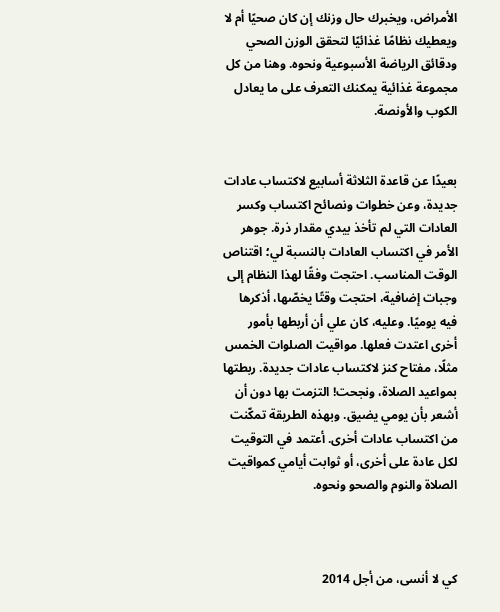الأمراض، ويخبرك حال وزنك إن كان صحيًا أم لا ويعطيك نظامًا غذائيًا لتحقق الوزن الصحي ودقائق الرياضة الأسبوعية ونحوه. وهنا من كل مجموعة غذائية يمكنك التعرف على ما يعادل الكوب والأونصة.


بعيدًا عن قاعدة الثلاثة أسابيع لاكتساب عادات جديدة، وعن خطوات ونصائح اكتساب وكسر العادات التي لم تأخذ بيدي مقدار ذرة. جوهر الأمر في اكتساب العادات بالنسبة لي؛ اقتناص الوقت المناسب. احتجت وفقًا لهذا النظام إلى وجبات إضافية، احتجت وقتًا يخصّها، أذكرها فيه يوميًا. وعليه، كان علي أن أربطها بأمور أخرى اعتدت فعلها. مواقيت الصلوات الخمس مثلًا، مفتاح كنز لاكتساب عادات جديدة. ربطتها بمواعيد الصلاة، ونجحت! التزمت بها دون أن أشعر بأن يومي يضيق. وبهذه الطريقة تمكّنت من اكتساب عادات أخرى. أعتمد في التوقيت لكل عادة على أخرى، أو ثوابت أيامي كمواقيت الصلاة والنوم والصحو ونحوه.



كي لا أنسى، من أجل 2014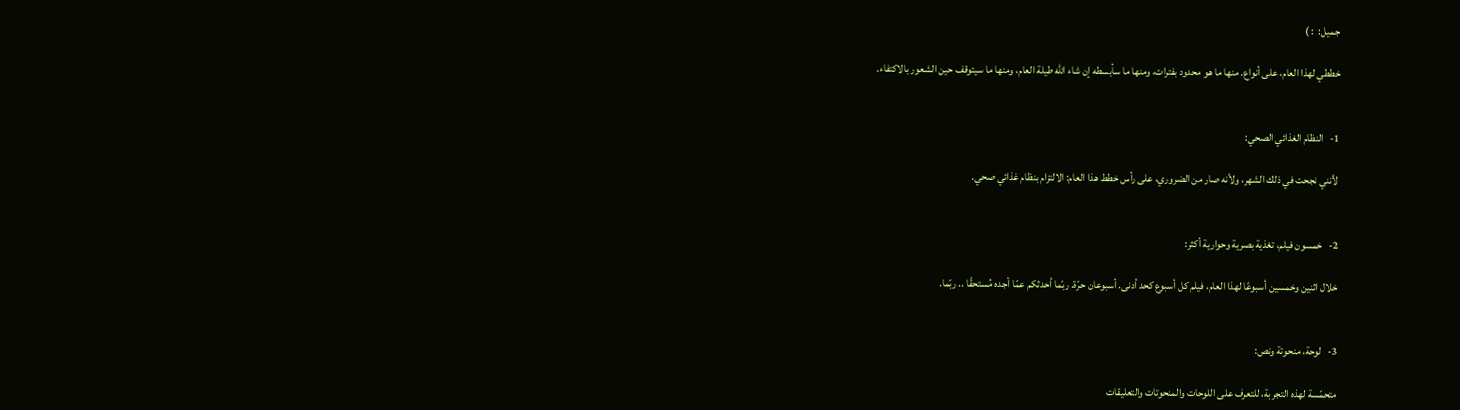جميل:  : )

خططي لهذا العام، على أنواع. منها ما هو محدود بفترات، ومنها ما سأبسطه إن شاء الله طيلة العام، ومنها ما سيتوقف حين الشعور بالاكتفاء.


1-   النظام الغذائي الصحي:

لأنني نجحت في ذلك الشهر، ولأنه صار من الضروري، على رأس خطط هذا العام: الالتزام بنظام غذائي صحي.


2-   خمسون فيلم، تغذية بصرية وحوارية أكثر:

خلال اثنين وخمسين أسبوعًا لهذا العام، فيلم كل أسبوع كحد أدنى. أسبوعان حرّة. ربّما أحدثكم عمّا أجده مُستحقًا .. ربّما.


3-   لوحة، منحوتة ونص:

متحمّسة لهذه التجربة، للتعرف على اللوحات والمنحوتات والتعليقات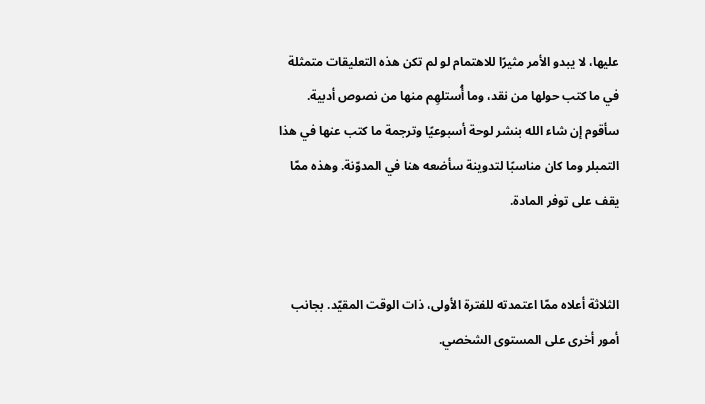عليها، لا يبدو الأمر مثيرًا للاهتمام لو لم تكن هذه التعليقات متمثلة في ما كتب حولها من نقد، وما أُستلهِم منها من نصوص أدبية. سأقوم إن شاء الله بنشر لوحة أسبوعيًا وترجمة ما كتب عنها في هذا التمبلر وما كان مناسبًا لتدوينة سأضعه هنا في المدوّنة. وهذه ممّا يقف على توفر المادة.


الثلاثة أعلاه ممّا اعتمدته للفترة الأولى، ذات الوقت المقيّد. بجانب أمور أخرى على المستوى الشخصي.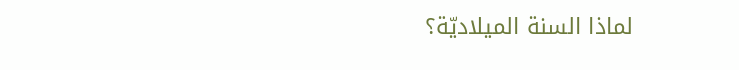لماذا السنة الميلاديّة؟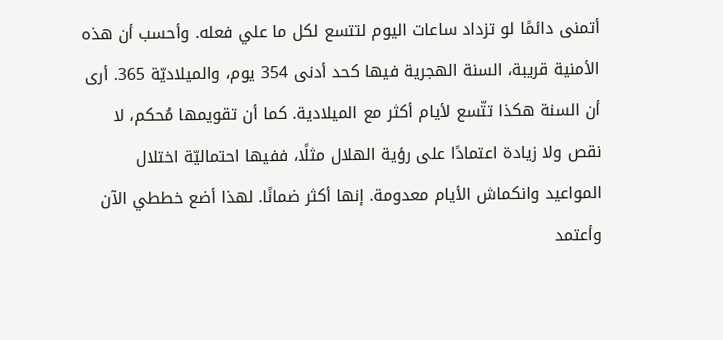أتمنى دائمًا لو تزداد ساعات اليوم لتتسع لكل ما علي فعله. وأحسب أن هذه الأمنية قريبة، السنة الهجرية فيها كحد أدنى 354 يوم، والميلاديّة 365. أرى أن السنة هكذا تتّسع لأيام أكثر مع الميلادية. كما أن تقويمها مُحكم، لا نقص ولا زيادة اعتمادًا على رؤية الهلال مثلًا، ففيها احتماليّة اختلال المواعيد وانكماش الأيام معدومة. إنها أكثر ضمانًا. لهذا أضع خططي الآن وأعتمد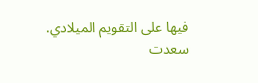فيها على التقويم الميلادي. سعدت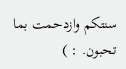سنتكم وازدحمت بما تحبون. : )